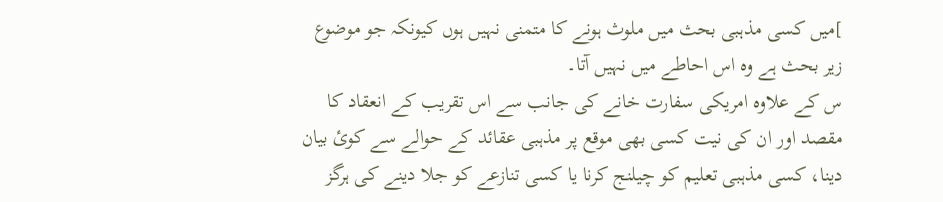]میں کسی مذہبی بحث ميں ملوث ہونے کا متمنی نہيں ہوں کيونکہ جو موضوع زير بحث ہے وہ اس احاطے ميں نہيں آتا۔
س کے علاوہ امريکی سفارت خانے کی جانب سے اس تقريب کے انعقاد کا مقصد اور ان کی نيت کسی بھی موقع پر مذہبی عقائد کے حوالے سے کوئ بيان دينا، کسی مذہبی تعليم کو چيلنج کرنا يا کسی تنازعے کو جلا دينے کی ہرگز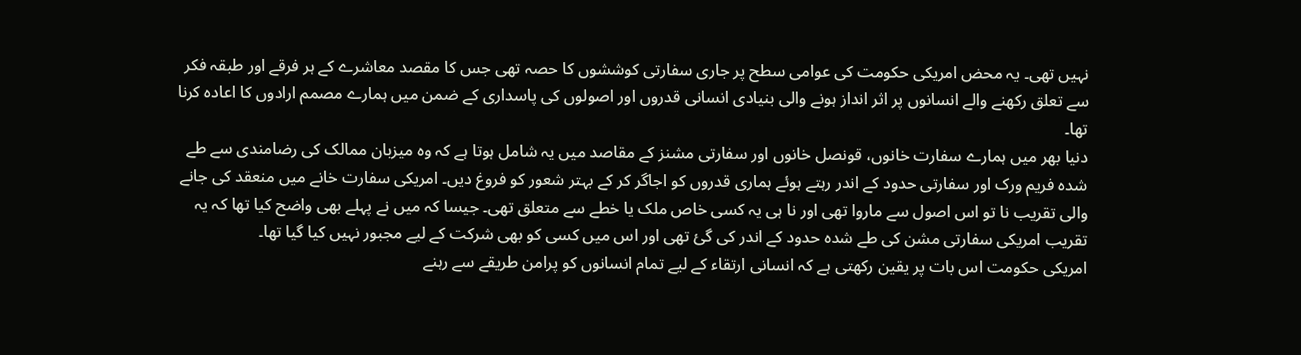نہيں تھی۔ يہ محض امريکی حکومت کی عوامی سطح پر جاری سفارتی کوششوں کا حصہ تھی جس کا مقصد معاشرے کے ہر فرقے اور طبقہ فکر سے تعلق رکھنے والے انسانوں پر اثر انداز ہونے والی بنيادی انسانی قدروں اور اصولوں کی پاسداری کے ضمن میں ہمارے مصمم ارادوں کا اعادہ کرنا تھا۔
دنيا بھر ميں ہمارے سفارت خانوں، قونصل خانوں اور سفارتی مشنز کے مقاصد ميں يہ شامل ہوتا ہے کہ وہ ميزبان ممالک کی رضامندی سے طے شدہ فریم ورک اور سفارتی حدود کے اندر رہتے ہوئے ہماری قدروں کو اجاگر کر کے بہتر شعور کو فروغ ديں۔ امريکی سفارت خانے ميں منعقد کی جانے والی تقريب نا تو اس اصول سے ماروا تھی اور نا ہی يہ کسی خاص ملک يا خطے سے متعلق تھی۔ جيسا کہ میں نے پہلے بھی واضح کيا تھا کہ يہ تقريب امريکی سفارتی مشن کی طے شدہ حدود کے اندر کی گئ تھی اور اس ميں کسی کو بھی شرکت کے لیے مجبور نہيں کيا گيا تھا۔
امريکی حکومت اس بات پر يقين رکھتی ہے کہ انسانی ارتقاء کے ليے تمام انسانوں کو پرامن طريقے سے رہنے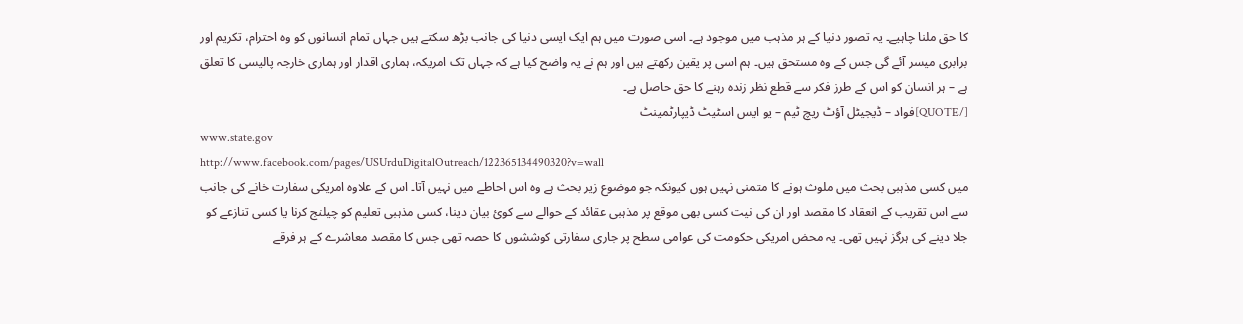کا حق ملنا چاہیے۔ يہ تصور دنيا کے ہر مذہب ميں موجود ہے۔ اسی صورت ميں ہم ايک ايسی دنيا کی جانب بڑھ سکتے ہيں جہاں تمام انسانوں کو وہ احترام، تکريم اور برابری ميسر آئے گی جس کے وہ مستحق ہيں۔ ہم اسی پر يقين رکھتے ہیں اور ہم نے يہ واضح کيا ہے کہ جہاں تک امريکہ، ہماری اقدار اور ہماری خارجہ پالیسی کا تعلق ہے – ہر انسان کو اس کے طرز فکر سے قطع نظر زندہ رہنے کا حق حاصل ہے۔
[/QUOTE]فواد – ڈيجيٹل آؤٹ ريچ ٹيم – يو ايس اسٹيٹ ڈيپارٹمينٹ
www.state.gov
http://www.facebook.com/pages/USUrduDigitalOutreach/122365134490320?v=wall
میں کسی مذہبی بحث ميں ملوث ہونے کا متمنی نہيں ہوں کيونکہ جو موضوع زير بحث ہے وہ اس احاطے ميں نہيں آتا۔ اس کے علاوہ امريکی سفارت خانے کی جانب سے اس تقريب کے انعقاد کا مقصد اور ان کی نيت کسی بھی موقع پر مذہبی عقائد کے حوالے سے کوئ بيان دينا، کسی مذہبی تعليم کو چيلنج کرنا يا کسی تنازعے کو جلا دينے کی ہرگز نہيں تھی۔ يہ محض امريکی حکومت کی عوامی سطح پر جاری سفارتی کوششوں کا حصہ تھی جس کا مقصد معاشرے کے ہر فرقے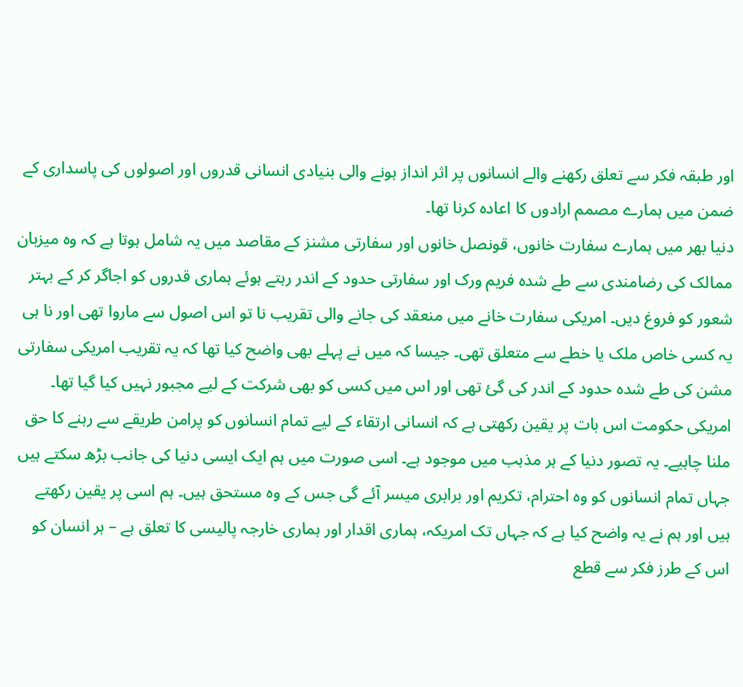اور طبقہ فکر سے تعلق رکھنے والے انسانوں پر اثر انداز ہونے والی بنيادی انسانی قدروں اور اصولوں کی پاسداری کے ضمن میں ہمارے مصمم ارادوں کا اعادہ کرنا تھا۔
دنيا بھر ميں ہمارے سفارت خانوں، قونصل خانوں اور سفارتی مشنز کے مقاصد ميں يہ شامل ہوتا ہے کہ وہ ميزبان ممالک کی رضامندی سے طے شدہ فریم ورک اور سفارتی حدود کے اندر رہتے ہوئے ہماری قدروں کو اجاگر کر کے بہتر شعور کو فروغ ديں۔ امريکی سفارت خانے ميں منعقد کی جانے والی تقريب نا تو اس اصول سے ماروا تھی اور نا ہی يہ کسی خاص ملک يا خطے سے متعلق تھی۔ جيسا کہ میں نے پہلے بھی واضح کيا تھا کہ يہ تقريب امريکی سفارتی مشن کی طے شدہ حدود کے اندر کی گئ تھی اور اس ميں کسی کو بھی شرکت کے لیے مجبور نہيں کيا گيا تھا۔
امريکی حکومت اس بات پر يقين رکھتی ہے کہ انسانی ارتقاء کے ليے تمام انسانوں کو پرامن طريقے سے رہنے کا حق ملنا چاہیے۔ يہ تصور دنيا کے ہر مذہب ميں موجود ہے۔ اسی صورت ميں ہم ايک ايسی دنيا کی جانب بڑھ سکتے ہيں جہاں تمام انسانوں کو وہ احترام، تکريم اور برابری ميسر آئے گی جس کے وہ مستحق ہيں۔ ہم اسی پر يقين رکھتے ہیں اور ہم نے يہ واضح کيا ہے کہ جہاں تک امريکہ، ہماری اقدار اور ہماری خارجہ پالیسی کا تعلق ہے – ہر انسان کو اس کے طرز فکر سے قطع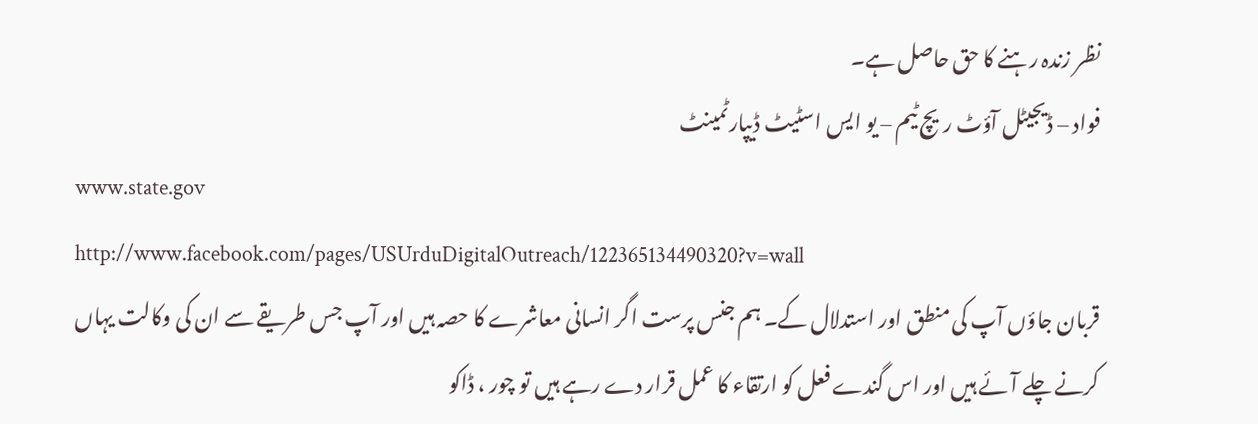نظر زندہ رہنے کا حق حاصل ہے۔
فواد – ڈيجيٹل آؤٹ ريچ ٹيم – يو ايس اسٹيٹ ڈيپارٹمينٹ
www.state.gov
http://www.facebook.com/pages/USUrduDigitalOutreach/122365134490320?v=wall
قربان جاؤں آپ کی منطق اور استدلال کے۔ ہم جنس پرست اگر انسانی معاشرے کا حصہ ہیں اور آپ جس طریقے سے ان کی وکالت یہاں کرنے چلے آئے ہیں اور اس گندے فعل کو ارتقاء کا عمل قرار دے رہے ہیں تو چور ، ڈاکو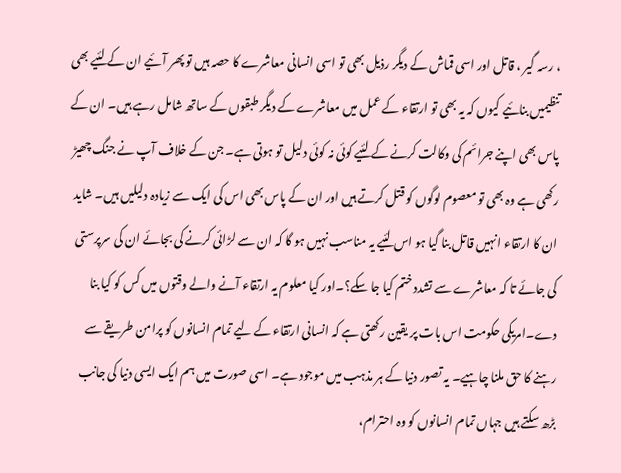، رسہ گیر ، قاتل اور اسی قماش کے دیگر رذیل بھی تو اسی انسانی معاشرے کا حصہ ہیں تو پھر آئیے ان کے لئیے بھی تنظیمیں بنائیے کیوں کہ یہ بھی تو ارتقاء کے عمل میں معاشرے کے دیگر طبقوں کے ساتھ شامل رہے ہیں۔ ان کے پاس بھی اپنے جرائم کی وکالت کرنے کے لئیے کوئی نہ کوئی دلیل تو ہوتی ہے۔ جن کے خلاف آپ نے جنگ چھیڑ رکھی ہے وہ بھی تو معصوم لوگوں کو قتل کرتے ہیں اور ان کے پاس بھی اس کی ایک سے زیادہ دلیلیں ہیں۔ شاید ان کا ارتقاء انہیں قاتل بنا گیا ہو اس لئیے یہ مناسب نہیں ہو گا کہ ان سے لڑائی کرنے کی بجائے ان کی سرپرستی کی جائے تا کہ معاشرے سے تشدد ختم کیا جا سکے؟۔اور کیا معلوم یہ ارتقاء آنے والے وقتوں میں کس کو کیا بنا دے۔امريکی حکومت اس بات پر يقين رکھتی ہے کہ انسانی ارتقاء کے ليے تمام انسانوں کو پرامن طريقے سے رہنے کا حق ملنا چاہیے۔ يہ تصور دنيا کے ہر مذہب ميں موجود ہے۔ اسی صورت ميں ہم ايک ايسی دنيا کی جانب بڑھ سکتے ہيں جہاں تمام انسانوں کو وہ احترام،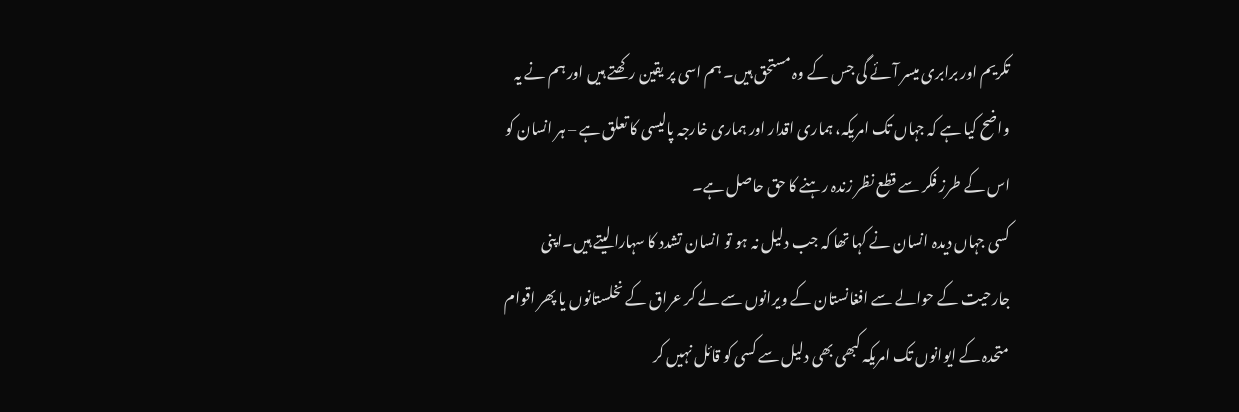تکريم اور برابری ميسر آئے گی جس کے وہ مستحق ہيں۔ ہم اسی پر يقين رکھتے ہیں اور ہم نے يہ واضح کيا ہے کہ جہاں تک امريکہ، ہماری اقدار اور ہماری خارجہ پالیسی کا تعلق ہے – ہر انسان کو اس کے طرز فکر سے قطع نظر زندہ رہنے کا حق حاصل ہے۔
کسی جہاں دیدہ انسان نے کہا تھا کہ جب دلیل نہ ہو تو انسان تشدد کا سہارا لیتے ہیں۔اپنی جارحیت کے حوالے سے افغانستان کے ویرانوں سے لے کر عراق کے نخلستانوں یا پھر اقوام متحدہ کے ایوانوں تک امریکہ کبھی بھی دلیل سے کسی کو قائل نہیں کر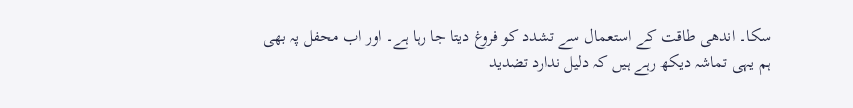سکا۔ اندھی طاقت کے استعمال سے تشدد کو فروغ دیتا جا رہا ہے۔ اور اب محفل پہ بھی ہم یہی تماشہ دیکھ رہے ہیں کہ دلیل ندارد تضدید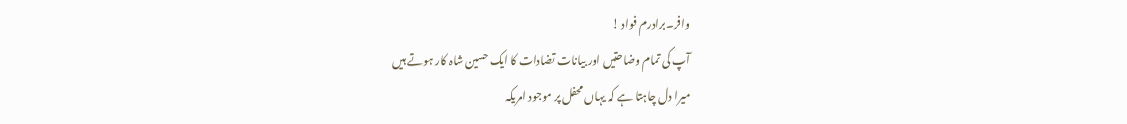وافر۔برادرم فواد !
آپ کی تمام وضاحتیں اور بیانات تضادات کا ایک حسین شاہ کار ہوتے ہیں
میرا دل چاہتا ہے کہ یہاں محفل پر موجود امریکہ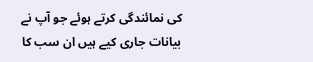کی نمائندگی کرتے ہوئے جو آپ نے بیانات جاری کیے ہیں ان سب کا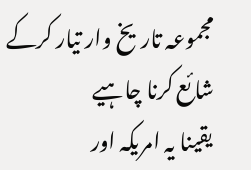مجموعہ تاریخ وار تیار کرکے شائع کرنا چاہیے
یقینا یہ امریکہ اور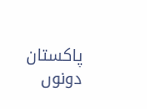پاکستان دونوں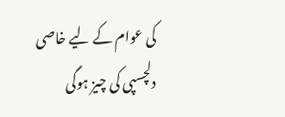کی عوام کے لیے خاصی دلچسپی کی چیز ہوگی